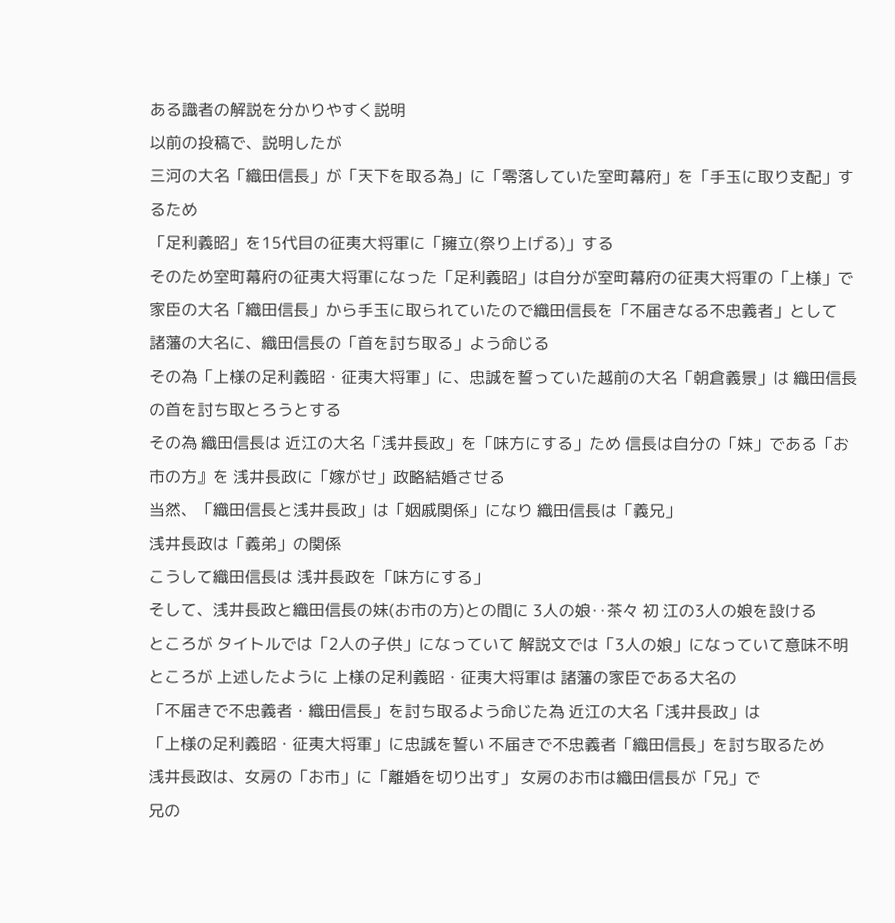ある識者の解説を分かりやすく説明
以前の投稿で、説明したが
三河の大名「織田信長」が「天下を取る為」に「零落していた室町幕府」を「手玉に取り支配」するため
「足利義昭」を15代目の征夷大将軍に「擁立(祭り上げる)」する
そのため室町幕府の征夷大将軍になった「足利義昭」は自分が室町幕府の征夷大将軍の「上様」で
家臣の大名「織田信長」から手玉に取られていたので織田信長を「不届きなる不忠義者」として
諸藩の大名に、織田信長の「首を討ち取る」よう命じる
その為「上様の足利義昭・征夷大将軍」に、忠誠を誓っていた越前の大名「朝倉義景」は 織田信長の首を討ち取とろうとする
その為 織田信長は 近江の大名「浅井長政」を「味方にする」ため 信長は自分の「妹」である「お市の方』を 浅井長政に「嫁がせ」政略結婚させる
当然、「織田信長と浅井長政」は「姻戚関係」になり 織田信長は「義兄」
浅井長政は「義弟」の関係
こうして織田信長は 浅井長政を「味方にする」
そして、浅井長政と織田信長の妹(お市の方)との間に 3人の娘‥茶々 初 江の3人の娘を設ける
ところが タイトルでは「2人の子供」になっていて 解説文では「3人の娘」になっていて意味不明
ところが 上述したように 上様の足利義昭・征夷大将軍は 諸藩の家臣である大名の
「不届きで不忠義者・織田信長」を討ち取るよう命じた為 近江の大名「浅井長政」は
「上様の足利義昭・征夷大将軍」に忠誠を誓い 不届きで不忠義者「織田信長」を討ち取るため
浅井長政は、女房の「お市」に「離婚を切り出す」 女房のお市は織田信長が「兄」で
兄の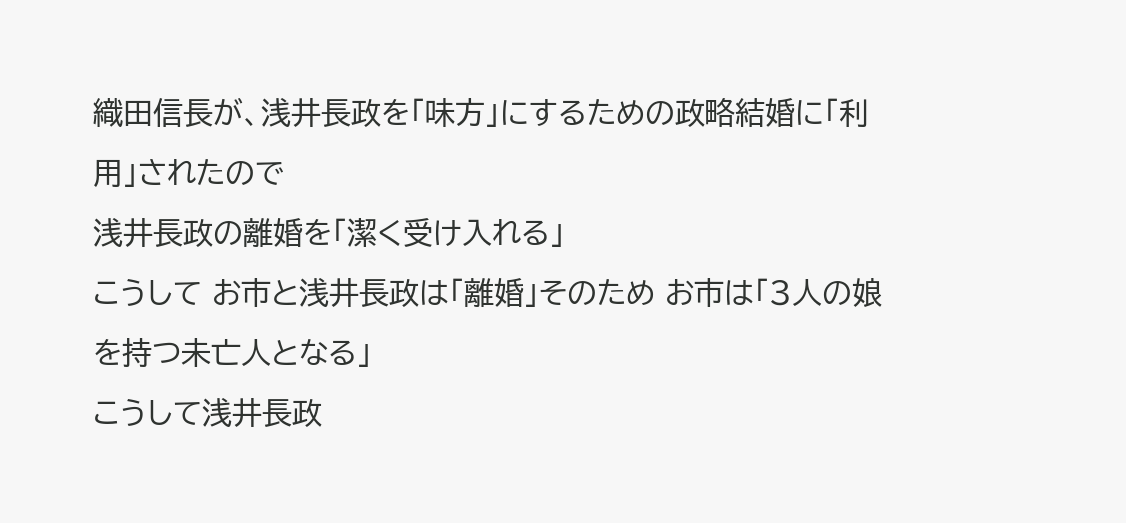織田信長が、浅井長政を「味方」にするための政略結婚に「利用」されたので
浅井長政の離婚を「潔く受け入れる」
こうして お市と浅井長政は「離婚」そのため お市は「3人の娘を持つ未亡人となる」
こうして浅井長政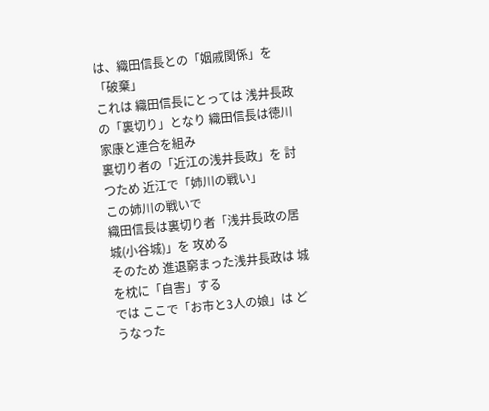は、織田信長との「姻戚関係」を「破棄」
これは 織田信長にとっては 浅井長政の「裏切り」となり 織田信長は徳川家康と連合を組み
裏切り者の「近江の浅井長政」を 討つため 近江で「姉川の戦い」
この姉川の戦いで
織田信長は裏切り者「浅井長政の居城(小谷城)」を 攻める
そのため 進退窮まった浅井長政は 城を枕に「自害」する
では ここで「お市と3人の娘」は どうなった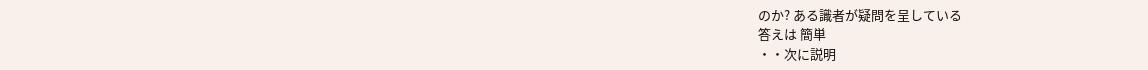のか? ある識者が疑問を呈している
答えは 簡単
・・次に説明